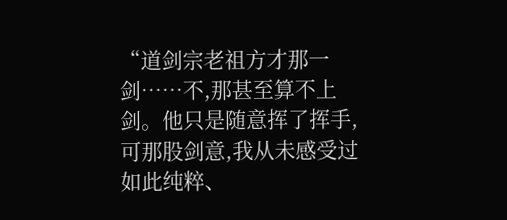“道剑宗老祖方才那一剑……不,那甚至算不上剑。他只是随意挥了挥手,可那股剑意,我从未感受过如此纯粹、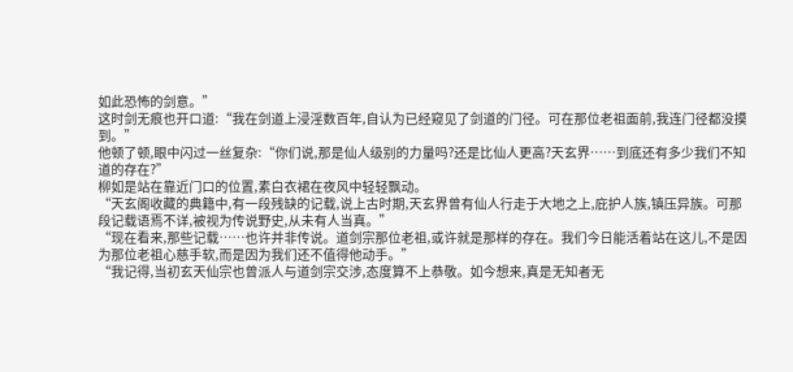如此恐怖的剑意。”
这时剑无痕也开口道:“我在剑道上浸淫数百年,自认为已经窥见了剑道的门径。可在那位老祖面前,我连门径都没摸到。”
他顿了顿,眼中闪过一丝复杂:“你们说,那是仙人级别的力量吗?还是比仙人更高?天玄界……到底还有多少我们不知道的存在?”
柳如是站在靠近门口的位置,素白衣裙在夜风中轻轻飘动。
“天玄阁收藏的典籍中,有一段残缺的记载,说上古时期,天玄界曾有仙人行走于大地之上,庇护人族,镇压异族。可那段记载语焉不详,被视为传说野史,从未有人当真。”
“现在看来,那些记载……也许并非传说。道剑宗那位老祖,或许就是那样的存在。我们今日能活着站在这儿,不是因为那位老祖心慈手软,而是因为我们还不值得他动手。”
“我记得,当初玄天仙宗也曾派人与道剑宗交涉,态度算不上恭敬。如今想来,真是无知者无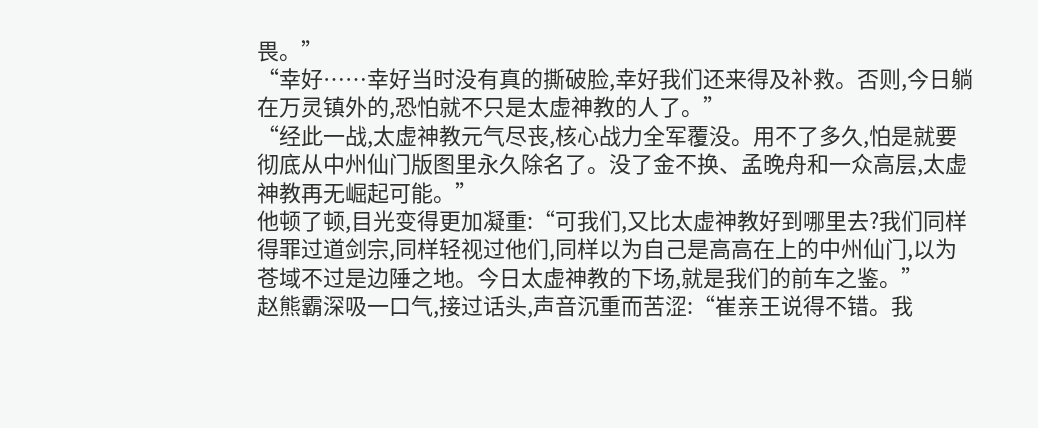畏。”
“幸好……幸好当时没有真的撕破脸,幸好我们还来得及补救。否则,今日躺在万灵镇外的,恐怕就不只是太虚神教的人了。”
“经此一战,太虚神教元气尽丧,核心战力全军覆没。用不了多久,怕是就要彻底从中州仙门版图里永久除名了。没了金不换、孟晚舟和一众高层,太虚神教再无崛起可能。”
他顿了顿,目光变得更加凝重:“可我们,又比太虚神教好到哪里去?我们同样得罪过道剑宗,同样轻视过他们,同样以为自己是高高在上的中州仙门,以为苍域不过是边陲之地。今日太虚神教的下场,就是我们的前车之鉴。”
赵熊霸深吸一口气,接过话头,声音沉重而苦涩:“崔亲王说得不错。我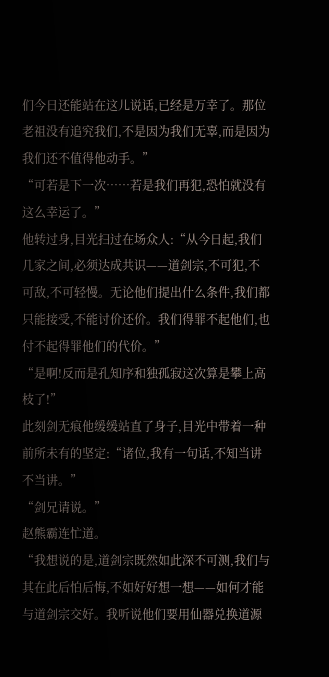们今日还能站在这儿说话,已经是万幸了。那位老祖没有追究我们,不是因为我们无辜,而是因为我们还不值得他动手。”
“可若是下一次……若是我们再犯,恐怕就没有这么幸运了。”
他转过身,目光扫过在场众人:“从今日起,我们几家之间,必须达成共识——道剑宗,不可犯,不可敌,不可轻慢。无论他们提出什么条件,我们都只能接受,不能讨价还价。我们得罪不起他们,也付不起得罪他们的代价。”
“是啊!反而是孔知序和独孤寂这次算是攀上高枝了!”
此刻剑无痕他缓缓站直了身子,目光中带着一种前所未有的坚定:“诸位,我有一句话,不知当讲不当讲。”
“剑兄请说。”
赵熊霸连忙道。
“我想说的是,道剑宗既然如此深不可测,我们与其在此后怕后悔,不如好好想一想——如何才能与道剑宗交好。我听说他们要用仙器兑换道源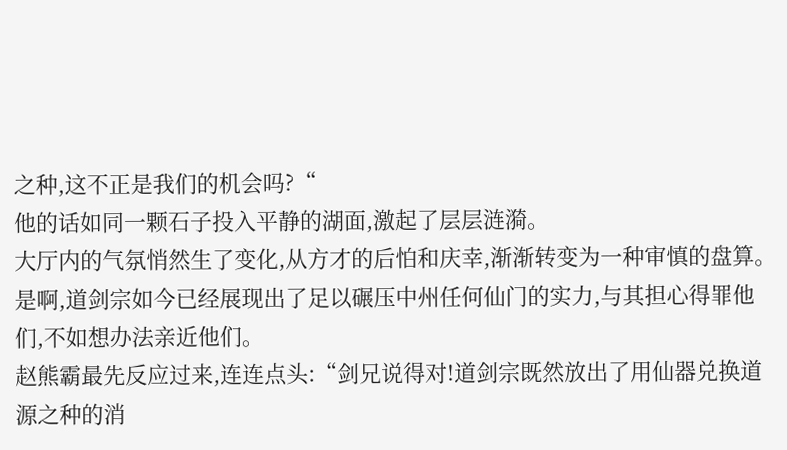之种,这不正是我们的机会吗?“
他的话如同一颗石子投入平静的湖面,激起了层层涟漪。
大厅内的气氛悄然生了变化,从方才的后怕和庆幸,渐渐转变为一种审慎的盘算。
是啊,道剑宗如今已经展现出了足以碾压中州任何仙门的实力,与其担心得罪他们,不如想办法亲近他们。
赵熊霸最先反应过来,连连点头:“剑兄说得对!道剑宗既然放出了用仙器兑换道源之种的消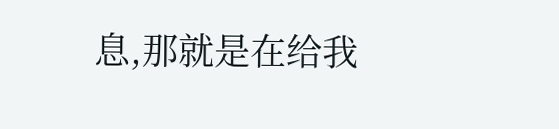息,那就是在给我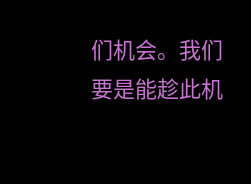们机会。我们要是能趁此机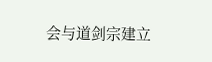会与道剑宗建立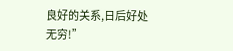良好的关系,日后好处无穷!”